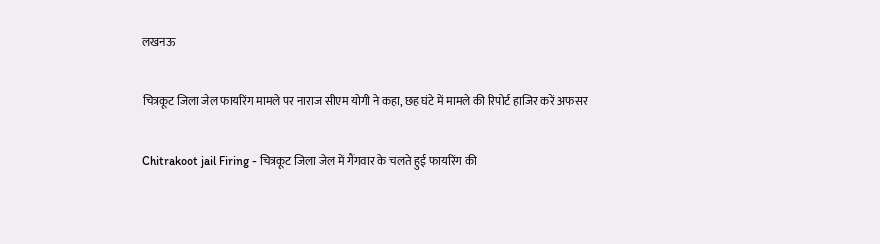लखनऊ

चित्रकूट जिला जेल फायरिंग मामले पर नाराज सीएम योगी ने कहा, छह घंटे में मामले की रिपोर्ट हाजिर करें अफसर

Chitrakoot jail Firing - चित्रकूट जिला जेल में गैंगवार के चलते हुई फायरिंग की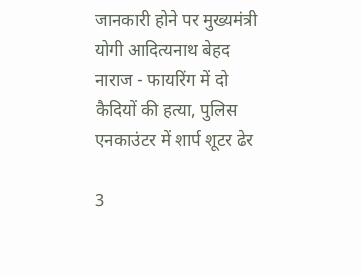जानकारी होने पर मुख्यमंत्री योगी आदित्यनाथ बेहद नाराज - फायरिंग में दो कैदियों की हत्या, पुलिस एनकाउंटर में शार्प शूटर ढेर

3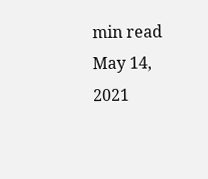min read
May 14, 2021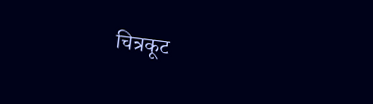चित्रकूट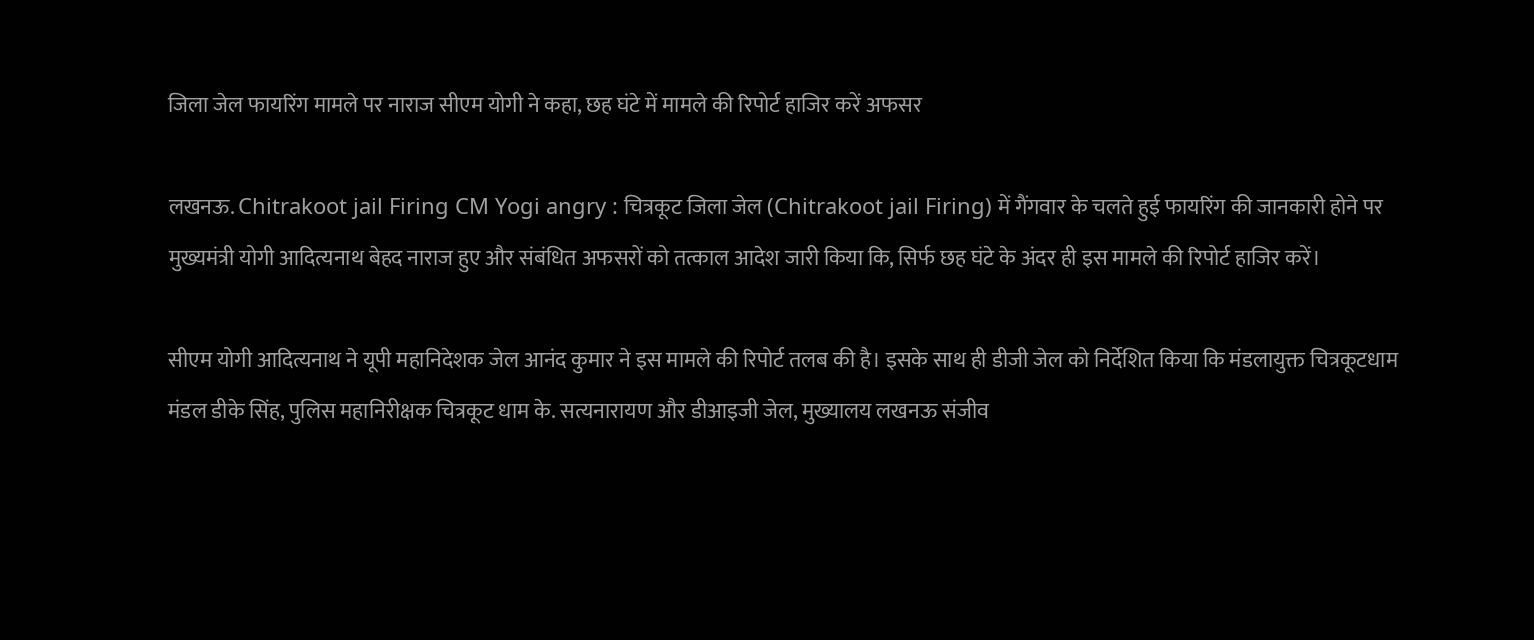जिला जेल फायरिंग मामले पर नाराज सीएम योगी ने कहा, छह घंटे में मामले की रिपोर्ट हाजिर करें अफसर

लखनऊ. Chitrakoot jail Firing CM Yogi angry : चित्रकूट जिला जेल (Chitrakoot jail Firing) में गैंगवार के चलते हुई फायरिंग की जानकारी होने पर मुख्यमंत्री योगी आदित्यनाथ बेहद नाराज हुए और संबंधित अफसरों को तत्काल आदेश जारी किया कि, सिर्फ छह घंटे के अंदर ही इस मामले की रिपोर्ट हाजिर करें।

सीएम योगी आदित्यनाथ ने यूपी महानिदेशक जेल आनंद कुमार ने इस मामले की रिपोर्ट तलब की है। इसके साथ ही डीजी जेल को निर्देशित किया कि मंडलायुक्त चित्रकूटधाम मंडल डीके सिंह, पुलिस महानिरीक्षक चित्रकूट धाम के. सत्यनारायण और डीआइजी जेल, मुख्यालय लखनऊ संजीव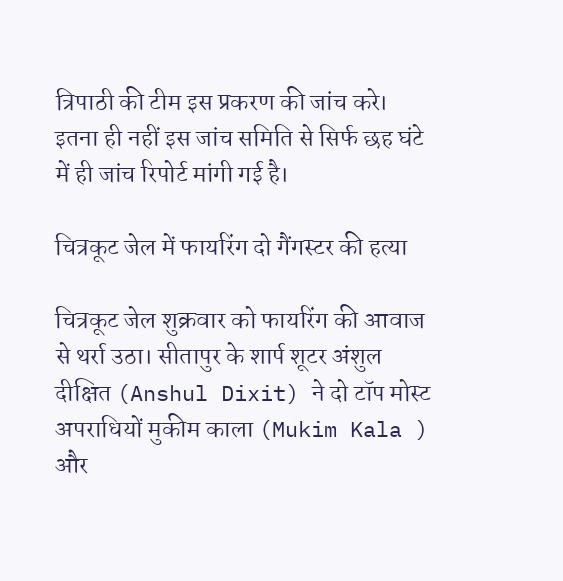त्रिपाठी की टीम इस प्रकरण की जांच करे। इतना ही नहीं इस जांच समिति से सिर्फ छह घंटे में ही जांच रिपोर्ट मांगी गई है।

चित्रकूट जेल में फायरिंग दो गैंगस्टर की हत्या

चित्रकूट जेल शुक्रवार को फायरिंग की आवाज से थर्रा उठा। सीतापुर के शार्प शूटर अंशुल दीक्षित (Anshul Dixit) ने दो टॉप मोस्ट अपराधियों मुकीम काला (Mukim Kala ) और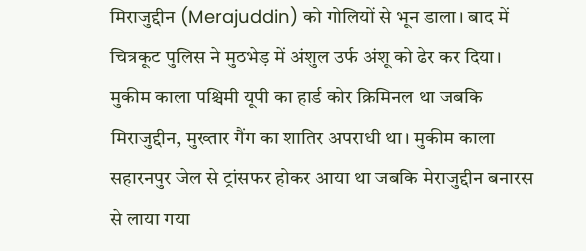मिराजुद्दीन (Merajuddin) को गोलियों से भून डाला। बाद में चित्रकूट पुलिस ने मुठभेड़ में अंशुल उर्फ अंशू को ढेर कर दिया। मुकीम काला पश्चिमी यूपी का हार्ड कोर क्रिमिनल था जबकि मिराजुद्दीन, मुख्तार गैंग का शातिर अपराधी था। मुकीम काला सहारनपुर जेल से ट्रांसफर होकर आया था जबकि मेराजुद्दीन बनारस से लाया गया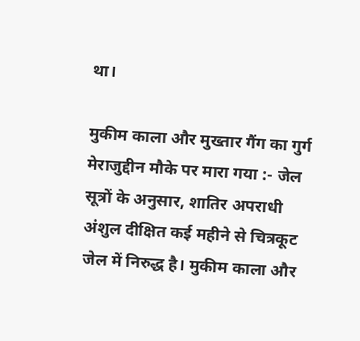था।

मुकीम काला और मुख्तार गैंग का गुर्ग मेराजुद्दीन मौके पर मारा गया :- जेल सूत्रों के अनुसार, शातिर अपराधी अंशुल दीक्षित कई महीने से चित्रकूट जेल में निरुद्ध है। मुकीम काला और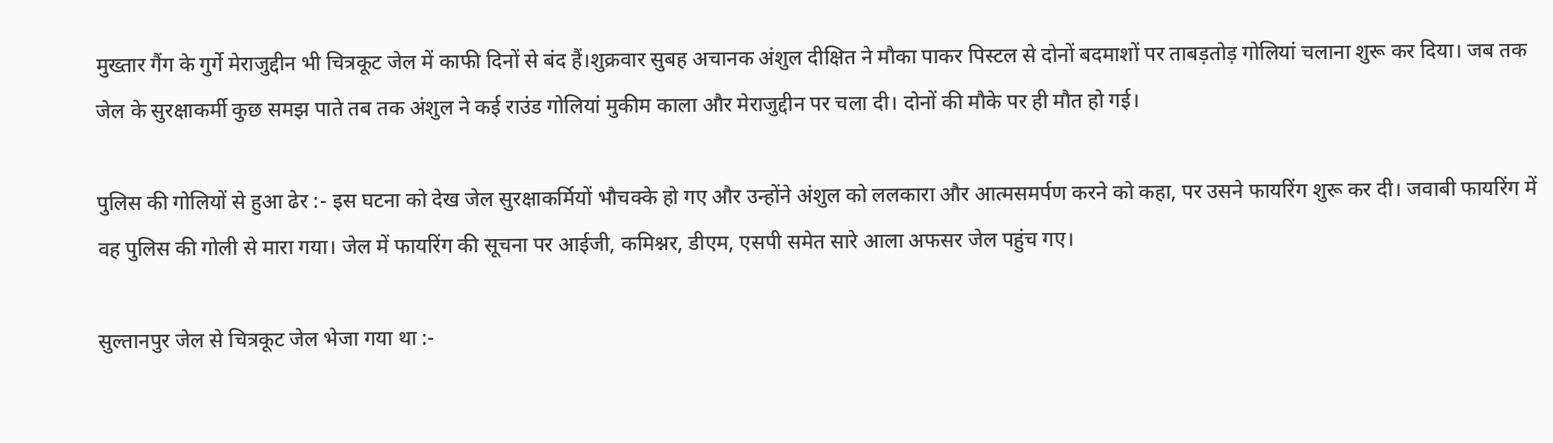मुख्तार गैंग के गुर्गे मेराजुद्दीन भी चित्रकूट जेल में काफी दिनों से बंद हैं।शुक्रवार सुबह अचानक अंशुल दीक्षित ने मौका पाकर पिस्टल से दोनों बदमाशों पर ताबड़तोड़ गोलियां चलाना शुरू कर दिया। जब तक जेल के सुरक्षाकर्मी कुछ समझ पाते तब तक अंशुल ने कई राउंड गोलियां मुकीम काला और मेराजुद्दीन पर चला दी। दोनों की मौके पर ही मौत हो गई।

पुलिस की गोलियों से हुआ ढेर :- इस घटना को देख जेल सुरक्षाकर्मियों भौचक्के हो गए और उन्होंने अंशुल को ललकारा और आत्मसमर्पण करने को कहा, पर उसने फायरिंग शुरू कर दी। जवाबी फायरिंग में वह पुलिस की गोली से मारा गया। जेल में फायरिंग की सूचना पर आईजी, कमिश्नर, डीएम, एसपी समेत सारे आला अफसर जेल पहुंच गए।

सुल्तानपुर जेल से चित्रकूट जेल भेजा गया था :-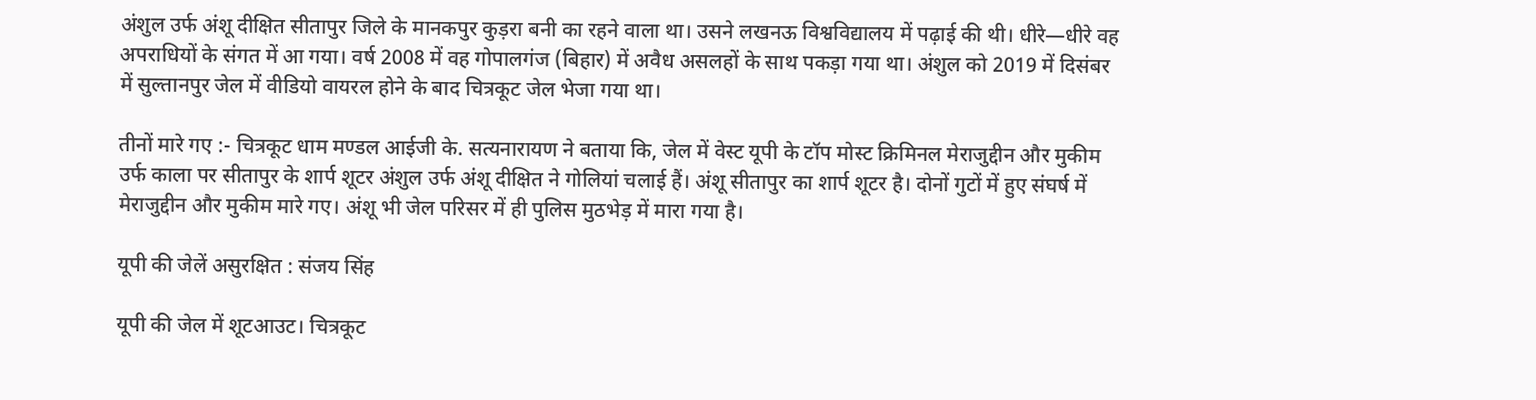अंशुल उर्फ अंशू दीक्षित सीतापुर जिले के मानकपुर कुड़रा बनी का रहने वाला था। उसने लखनऊ विश्वविद्यालय में पढ़ाई की थी। धीरे—धीरे वह अपराधियों के संगत में आ गया। वर्ष 2008 में वह गोपालगंज (बिहार) में अवैध असलहों के साथ पकड़ा गया था। अंशुल को 2019 में दिसंबर में सुल्तानपुर जेल में वीडियो वायरल होने के बाद चित्रकूट जेल भेजा गया था।

तीनों मारे गए :- चित्रकूट धाम मण्डल आईजी के. सत्यनारायण ने बताया कि, जेल में वेस्ट यूपी के टॉप मोस्ट क्रिमिनल मेराजुद्दीन और मुकीम उर्फ काला पर सीतापुर के शार्प शूटर अंशुल उर्फ अंशू दीक्षित ने गोलियां चलाई हैं। अंशू सीतापुर का शार्प शूटर है। दोनों गुटों में हुए संघर्ष में मेराजुद्दीन और मुकीम मारे गए। अंशू भी जेल परिसर में ही पुलिस मुठभेड़ में मारा गया है।

यूपी की जेलें असुरक्षित : संजय सिंह

यूपी की जेल में शूटआउट। चित्रकूट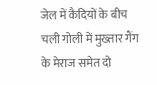जेल में कैदियों के बीच चली गोली में मुख्तार गैंग के मेराज समेत दो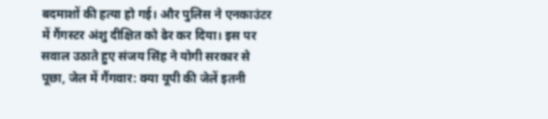बदमाशों की हत्या हो गई। और पुलिस ने एनकाउंटर में गैंगस्टर अंशु दीक्षित को ढेर कर दिया। इस पर सवाल उठाते हुए संजय सिंह ने योगी सरकार से पूछा, जेल में गैंगवार: क्या यूपी की जेलें इतनी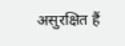असुरक्षित हैं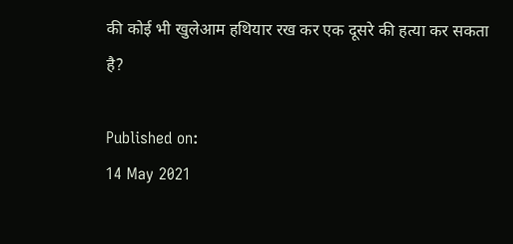की कोई भी खुलेआम हथियार रख कर एक दूसरे की हत्या कर सकता है?

Published on:
14 May 2021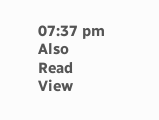07:37 pm
Also Read
View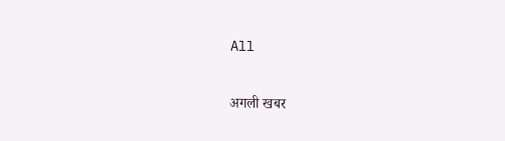All

अगली खबर